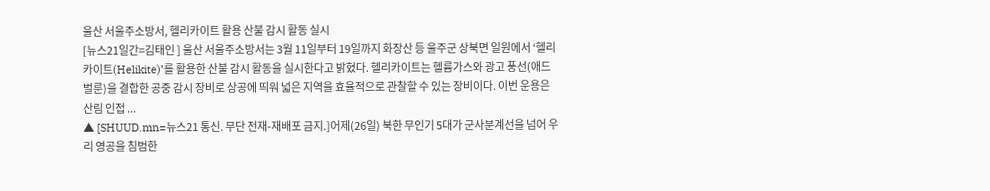울산 서울주소방서, 헬리카이트 활용 산불 감시 활동 실시
[뉴스21일간=김태인 ] 울산 서울주소방서는 3월 11일부터 19일까지 화장산 등 울주군 상북면 일원에서 ‘헬리카이트(Helikite)’를 활용한 산불 감시 활동을 실시한다고 밝혔다. 헬리카이트는 헬륨가스와 광고 풍선(애드벌룬)을 결합한 공중 감시 장비로 상공에 띄워 넓은 지역을 효율적으로 관찰할 수 있는 장비이다. 이번 운용은 산림 인접 ...
▲ [SHUUD.mn=뉴스21 통신. 무단 전재-재배포 금지.]어제(26일) 북한 무인기 5대가 군사분계선을 넘어 우리 영공을 침범한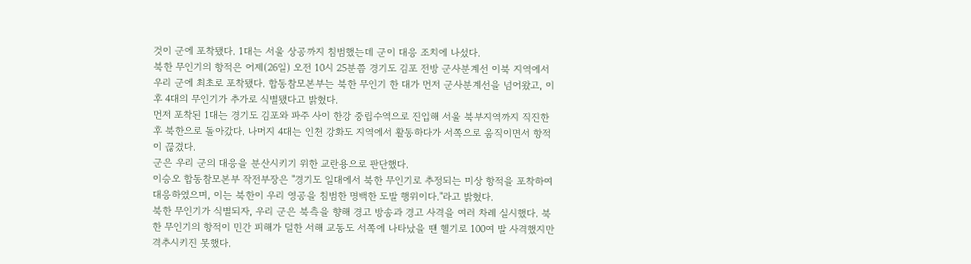것이 군에 포착됐다. 1대는 서울 상공까지 침범했는데 군이 대응 조치에 나섰다.
북한 무인기의 항적은 어제(26일) 오전 10시 25분쯤 경기도 김포 전방 군사분계선 이북 지역에서 우리 군에 최초로 포착됐다. 합동참모본부는 북한 무인기 한 대가 먼저 군사분계선을 넘어왔고, 이후 4대의 무인기가 추가로 식별됐다고 밝혔다.
먼저 포착된 1대는 경기도 김포와 파주 사이 한강 중립수역으로 진입해 서울 북부지역까지 직진한 후 북한으로 돌아갔다. 나머지 4대는 인천 강화도 지역에서 활동하다가 서쪽으로 움직이면서 항적이 끊겼다.
군은 우리 군의 대응을 분산시키기 위한 교란용으로 판단했다.
이승오 합동참모본부 작전부장은 "경기도 일대에서 북한 무인기로 추정되는 미상 항적을 포착하여 대응하였으며, 이는 북한이 우리 영공을 침범한 명백한 도발 행위이다."라고 밝혔다.
북한 무인기가 식별되자, 우리 군은 북측을 향해 경고 방송과 경고 사격을 여러 차례 실시했다. 북한 무인기의 항적이 민간 피해가 덜한 서해 교동도 서쪽에 나타났을 땐 헬기로 100여 발 사격했지만 격추시키진 못했다.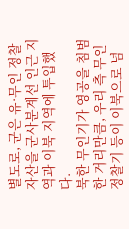별도로, 군은 유·무인 정찰 자산을 군사분계선 인근 지역과 이북 지역에 투입했다.
북한 무인기가 영공을 침범한 거리만큼, 우리 측 무인정찰기 등이 이북으로 넘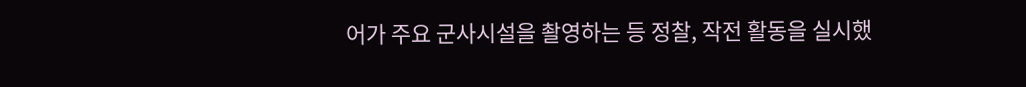어가 주요 군사시설을 촬영하는 등 정찰, 작전 활동을 실시했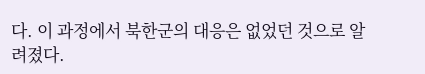다. 이 과정에서 북한군의 대응은 없었던 것으로 알려졌다.